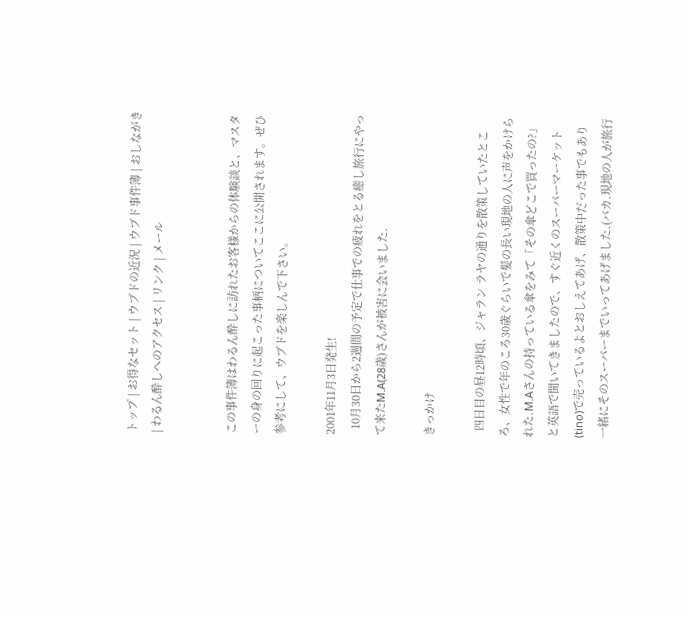トップ | お得なセット | ウブドの近況 | ウブド事件簿 | おしながき | わるん酔しへのアクセス | リンク | メール


この事件簿はわるん酔しに訪れたお客様からの体験談と、マスターの身の回りに起こった事柄についてここに公開されます。ぜひ参考にして、ウブドを楽しんで下さい。

2001年11月3日発生!
  10月30日から2週間の予定で仕事での疲れをとる癒し旅行にやって来たM.A(28歳)さんが被害に会いました.

きっかけ

  四日目の昼12時頃、ジャラン ラヤの通りを散策していたところ、女性で年のころ30歳ぐらいで髪の長い現地の人に声をかけられた.M.Aさんの持っている傘をみて「その傘どこで買ったの?」と英語で聞いてきましたので、すぐ近くのスーパーマーケット(tino)で売っているよとおしえてあげ、散策中だった事でもあり一緒にそのスーパーまでいってあげました.(バカ.現地の人が旅行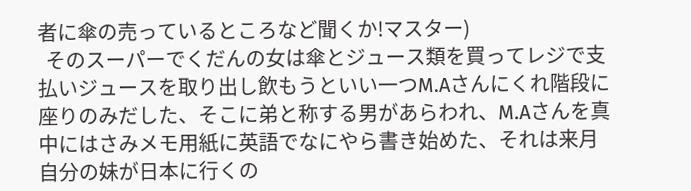者に傘の売っているところなど聞くか!マスター)
  そのスーパーでくだんの女は傘とジュース類を買ってレジで支払いジュースを取り出し飲もうといい一つM.Aさんにくれ階段に座りのみだした、そこに弟と称する男があらわれ、M.Aさんを真中にはさみメモ用紙に英語でなにやら書き始めた、それは来月自分の妹が日本に行くの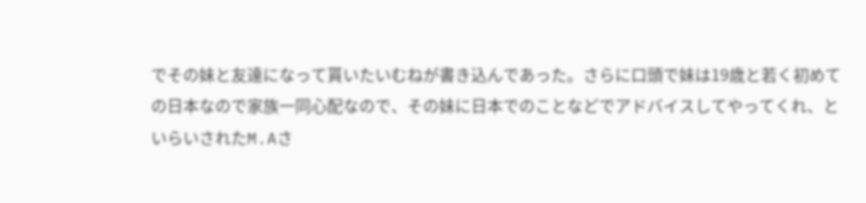でその妹と友達になって貰いたいむねが書き込んであった。さらに口頭で妹は19歳と若く初めての日本なので家族一同心配なので、その妹に日本でのことなどでアドバイスしてやってくれ、といらいされたM.Aさ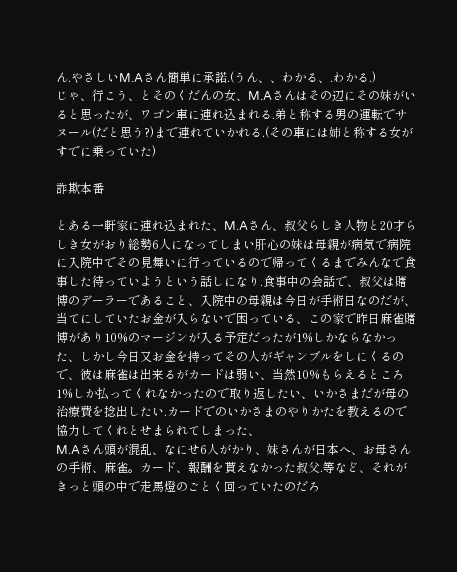ん.やさしいM.Aさん簡単に承諾.(うん、、わかる、.わかる.)
じゃ、行こう、とそのくだんの女、M.Aさんはその辺にその妹がいると思ったが、ワゴン車に連れ込まれる.弟と称する男の運転でサヌール(だと思う?)まで連れていかれる.(その車には姉と称する女がすでに乗っていた)

詐欺本番

とある一軒家に連れ込まれた、M.Aさん、叔父らしき人物と20才らしき女がおり総勢6人になってしまい肝心の妹は母親が病気で病院に入院中でその見舞いに行っているので帰ってくるまでみんなで食事した待っていようという話しになり.食事中の会話で、叔父は賭博のデーラーであること、入院中の母親は今日が手術日なのだが、当てにしていたお金が入らないで困っている、この家で昨日麻雀賭博があり10%のマージンが入る予定だったが1%しかならなかった、しかし今日又お金を持ってその人がギャンブルをしにくるので、彼は麻雀は出来るがカードは弱い、当然10%もらえるところ1%しか払ってくれなかったので取り返したい、いかさまだが母の治療費を捻出したい.カードでのいかさまのやりかたを教えるので協力してくれとせまられてしまった、
M.Aさん頭が混乱、なにせ6人がかり、妹さんが日本へ、お母さんの手術、麻雀。カード、報酬を貰えなかった叔父.等など、それがきっと頭の中で走馬燈のごとく回っていたのだろ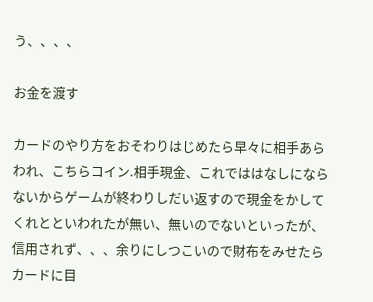う、、、、

お金を渡す

カードのやり方をおそわりはじめたら早々に相手あらわれ、こちらコイン.相手現金、これでははなしにならないからゲームが終わりしだい返すので現金をかしてくれとといわれたが無い、無いのでないといったが、信用されず、、、余りにしつこいので財布をみせたらカードに目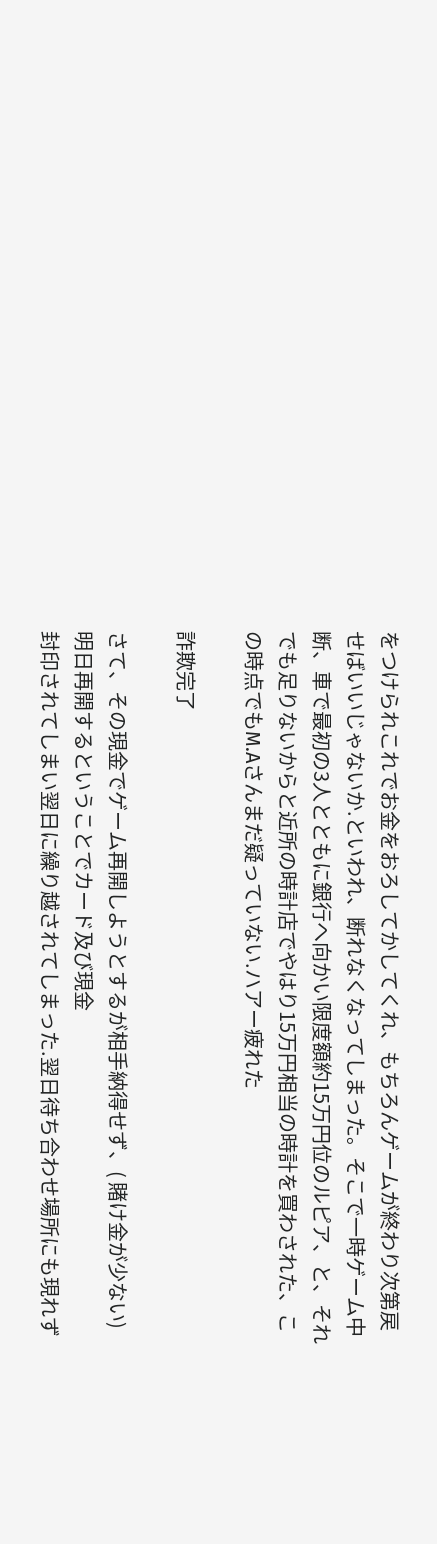をつけられこれでお金をおろしてかしてくれ、もちろんゲームが終わり次第戻せばいいじゃないか.といわれ、断れなくなってしまった。そこで一時ゲーム中断、車で最初の3人とともに銀行へ向かい限度額約15万円位のルピア、と、それでも足りないからと近所の時計店でやはり15万円相当の時計を買わされた、この時点でもM.Aさんまだ疑っていない.ハアー疲れた

詐欺完了

さて、その現金でゲーム再開しようとするが相手納得せず、( 賭け金が少ない)明日再開するということでカード及び現金
封印されてしまい翌日に繰り越されてしまった.翌日待ち合わせ場所にも現れず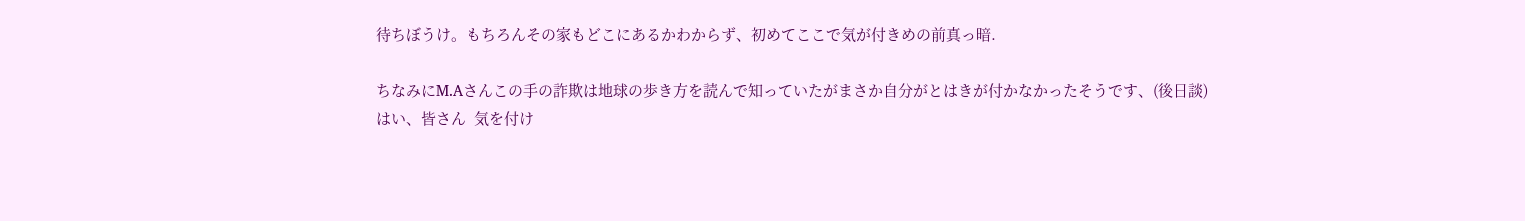待ちぼうけ。もちろんその家もどこにあるかわからず、初めてここで気が付きめの前真っ暗.

ちなみにM.Aさんこの手の詐欺は地球の歩き方を読んで知っていたがまさか自分がとはきが付かなかったそうです、(後日談)
はい、皆さん  気を付け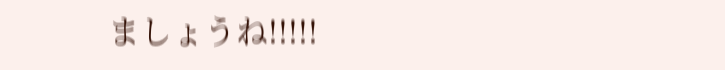ましょうね!!!!!